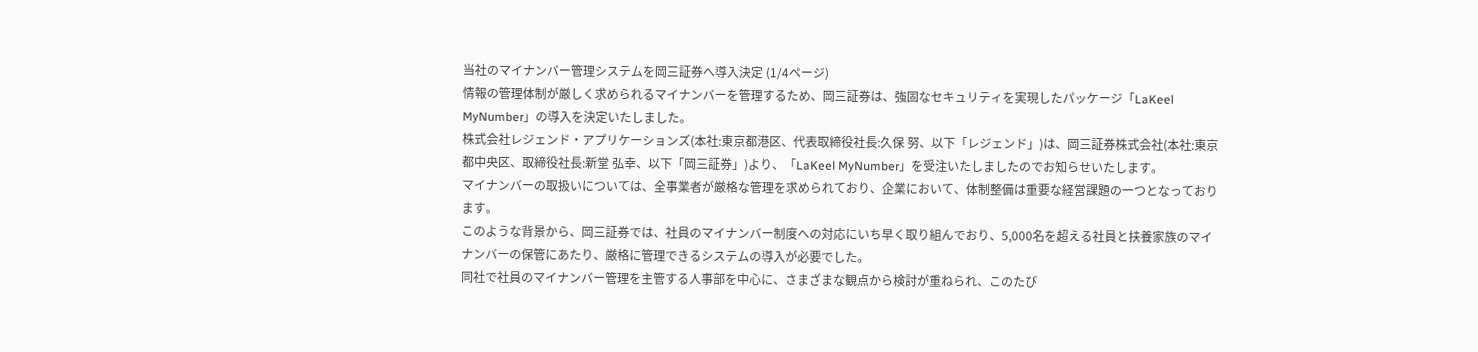当社のマイナンバー管理システムを岡三証券へ導入決定 (1/4ページ)
情報の管理体制が厳しく求められるマイナンバーを管理するため、岡三証券は、強固なセキュリティを実現したパッケージ「LaKeel MyNumber」の導入を決定いたしました。
株式会社レジェンド・アプリケーションズ(本社:東京都港区、代表取締役社長:久保 努、以下「レジェンド」)は、岡三証券株式会社(本社:東京都中央区、取締役社長:新堂 弘幸、以下「岡三証券」)より、「LaKeel MyNumber」を受注いたしましたのでお知らせいたします。
マイナンバーの取扱いについては、全事業者が厳格な管理を求められており、企業において、体制整備は重要な経営課題の一つとなっております。
このような背景から、岡三証券では、社員のマイナンバー制度への対応にいち早く取り組んでおり、5,000名を超える社員と扶養家族のマイナンバーの保管にあたり、厳格に管理できるシステムの導入が必要でした。
同社で社員のマイナンバー管理を主管する人事部を中心に、さまざまな観点から検討が重ねられ、このたび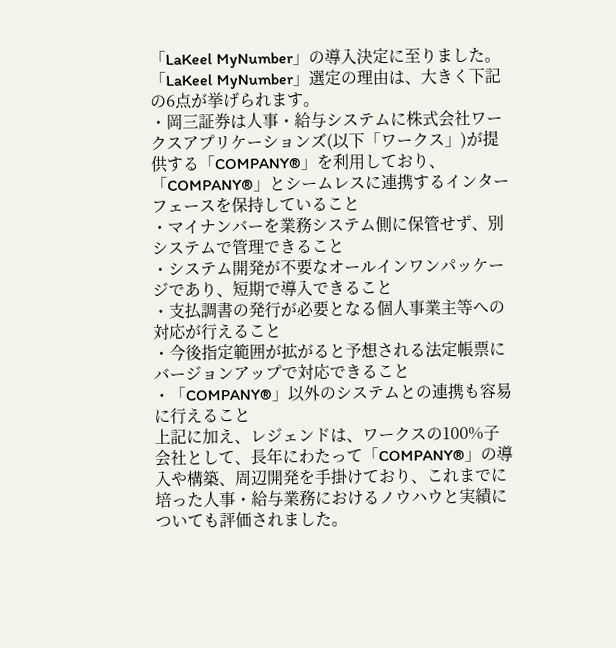「LaKeel MyNumber」の導入決定に至りました。
「LaKeel MyNumber」選定の理由は、大きく下記の6点が挙げられます。
・岡三証券は人事・給与システムに株式会社ワークスアプリケーションズ(以下「ワークス」)が提供する「COMPANY®」を利用しており、「COMPANY®」とシームレスに連携するインターフェースを保持していること
・マイナンバーを業務システム側に保管せず、別システムで管理できること
・システム開発が不要なオールインワンパッケージであり、短期で導入できること
・支払調書の発行が必要となる個人事業主等への対応が行えること
・今後指定範囲が拡がると予想される法定帳票にバージョンアップで対応できること
・「COMPANY®」以外のシステムとの連携も容易に行えること
上記に加え、レジェンドは、ワークスの100%子会社として、長年にわたって「COMPANY®」の導入や構築、周辺開発を手掛けており、これまでに培った人事・給与業務におけるノウハウと実績についても評価されました。